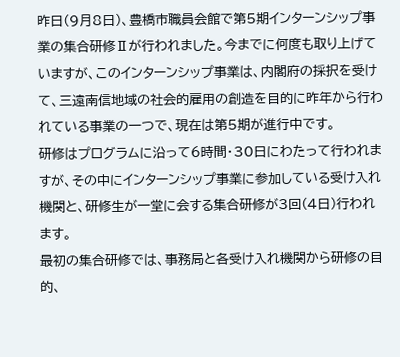昨日(9月8日)、豊橋市職員会館で第5期インターンシップ事業の集合研修Ⅱが行われました。今までに何度も取り上げていますが、このインターンシップ事業は、内閣府の採択を受けて、三遠南信地域の社会的雇用の創造を目的に昨年から行われている事業の一つで、現在は第5期が進行中です。
研修はプログラムに沿って6時間・30日にわたって行われますが、その中にインターンシップ事業に参加している受け入れ機関と、研修生が一堂に会する集合研修が3回(4日)行われます。
最初の集合研修では、事務局と各受け入れ機関から研修の目的、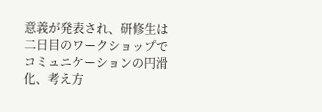意義が発表され、研修生は二日目のワークショップでコミュニケーションの円滑化、考え方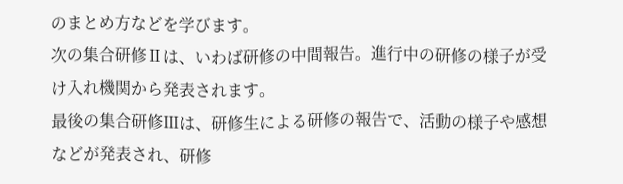のまとめ方などを学びます。
次の集合研修Ⅱは、いわば研修の中間報告。進行中の研修の様子が受け入れ機関から発表されます。
最後の集合研修Ⅲは、研修生による研修の報告で、活動の様子や感想などが発表され、研修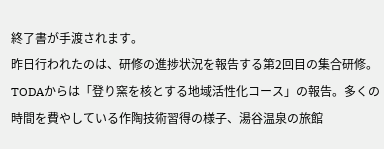終了書が手渡されます。
昨日行われたのは、研修の進捗状況を報告する第2回目の集合研修。
TODAからは「登り窯を核とする地域活性化コース」の報告。多くの時間を費やしている作陶技術習得の様子、湯谷温泉の旅館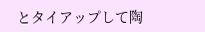とタイアップして陶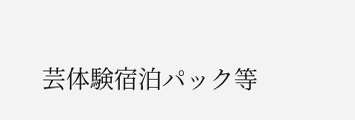芸体験宿泊パック等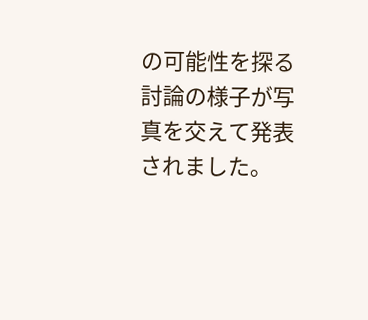の可能性を探る討論の様子が写真を交えて発表されました。